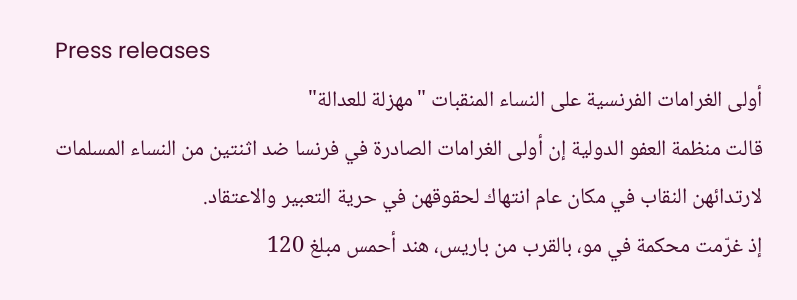Press releases
أولى الغرامات الفرنسية على النساء المنقبات "مهزلة للعدالة"
قالت منظمة العفو الدولية إن أولى الغرامات الصادرة في فرنسا ضد اثنتين من النساء المسلمات لارتدائهن النقاب في مكان عام انتهاك لحقوقهن في حرية التعبير والاعتقاد.
إذ غرّمت محكمة في مو، بالقرب من باريس، هند أحمس مبلغ 120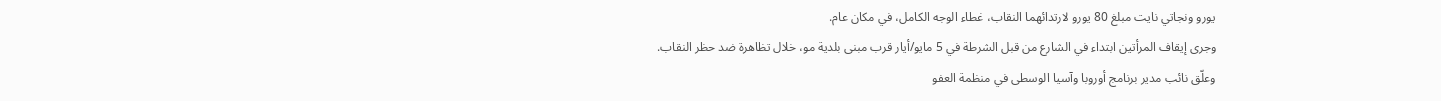يورو ونجاتي نايت مبلغ 80 يورو لارتدائهما النقاب، غطاء الوجه الكامل، في مكان عام.
وجرى إيقاف المرأتين ابتداء في الشارع من قبل الشرطة في 5 مايو/أيار قرب مبنى بلدية مو، خلال تظاهرة ضد حظر النقاب.
وعلّق نائب مدير برنامج أوروبا وآسيا الوسطى في منظمة العفو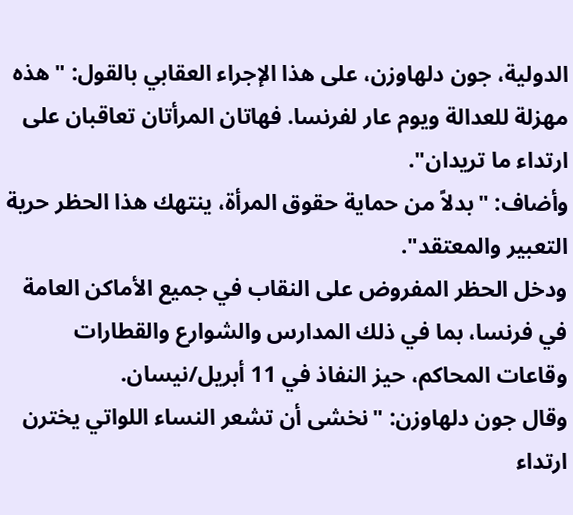الدولية، جون دلهاوزن، على هذا الإجراء العقابي بالقول: "هذه مهزلة للعدالة ويوم عار لفرنسا. فهاتان المرأتان تعاقبان على ارتداء ما تريدان".
وأضاف: "بدلاً من حماية حقوق المرأة، ينتهك هذا الحظر حرية التعبير والمعتقد".
ودخل الحظر المفروض على النقاب في جميع الأماكن العامة في فرنسا، بما في ذلك المدارس والشوارع والقطارات وقاعات المحاكم، حيز النفاذ في 11 أبريل/نيسان.
وقال جون دلهاوزن: "نخشى أن تشعر النساء اللواتي يخترن ارتداء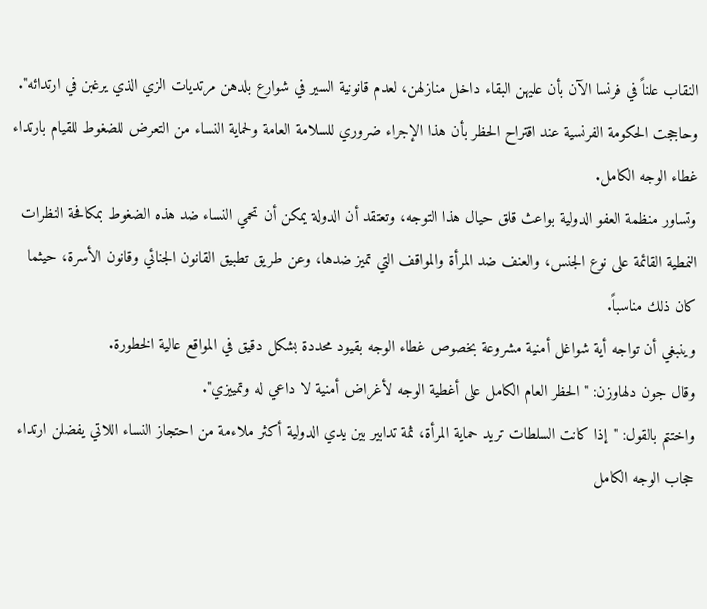النقاب علناً في فرنسا الآن بأن عليهن البقاء داخل منازلهن، لعدم قانونية السير في شوارع بلدهن مرتديات الزي الذي يرغبن في ارتدائه".
وحاججت الحكومة الفرنسية عند اقتراح الحظر بأن هذا الإجراء ضروري للسلامة العامة ولحماية النساء من التعرض للضغوط للقيام بارتداء غطاء الوجه الكامل.
وتساور منظمة العفو الدولية بواعث قلق حيال هذا التوجه، وتعتقد أن الدولة يمكن أن تحمي النساء ضد هذه الضغوط بمكافحة النظرات النمطية القائمة على نوع الجنس، والعنف ضد المرأة والمواقف التي تميز ضدها، وعن طريق تطبيق القانون الجنائي وقانون الأسرة، حيثما كان ذلك مناسباً.
وينبغي أن تواجه أية شواغل أمنية مشروعة بخصوص غطاء الوجه بقيود محددة بشكل دقيق في المواقع عالية الخطورة.
وقال جون دلهاوزن: "الحظر العام الكامل على أغطية الوجه لأغراض أمنية لا داعي له وتمييزي".
واختتم بالقول: "إذا كانت السلطات تريد حماية المرأة، ثمة تدابير بين يدي الدولية أكثر ملاءمة من احتجاز النساء اللاتي يفضلن ارتداء حجاب الوجه الكامل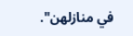في منازلهن".